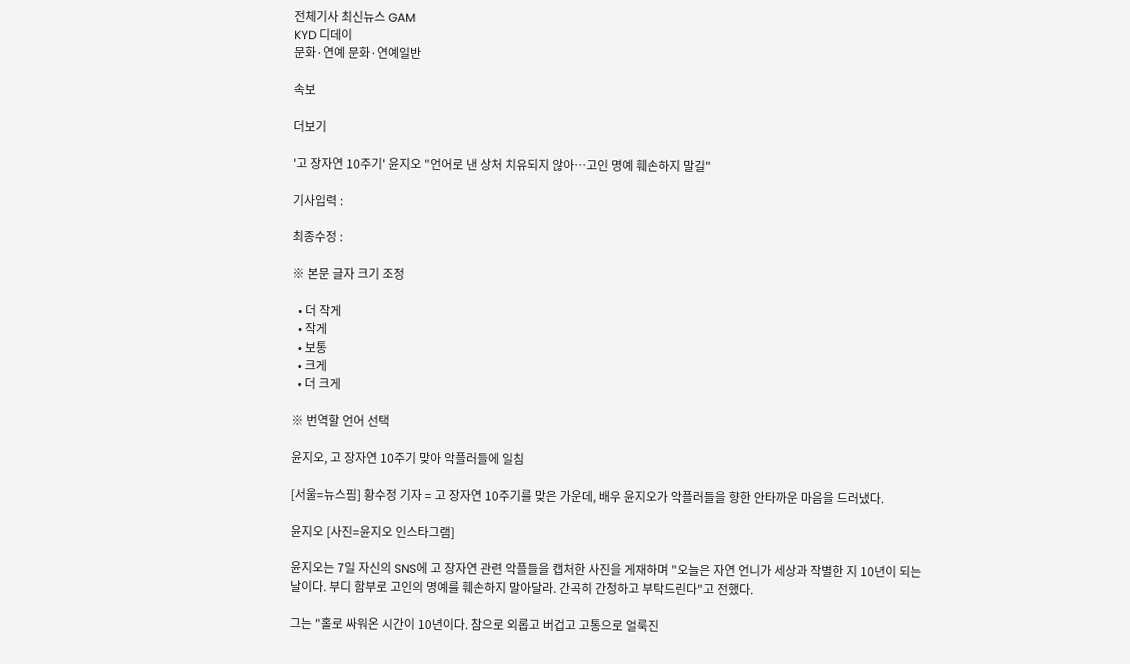전체기사 최신뉴스 GAM
KYD 디데이
문화·연예 문화·연예일반

속보

더보기

'고 장자연 10주기' 윤지오 "언어로 낸 상처 치유되지 않아…고인 명예 훼손하지 말길"

기사입력 :

최종수정 :

※ 본문 글자 크기 조정

  • 더 작게
  • 작게
  • 보통
  • 크게
  • 더 크게

※ 번역할 언어 선택

윤지오, 고 장자연 10주기 맞아 악플러들에 일침

[서울=뉴스핌] 황수정 기자 = 고 장자연 10주기를 맞은 가운데, 배우 윤지오가 악플러들을 향한 안타까운 마음을 드러냈다.

윤지오 [사진=윤지오 인스타그램]

윤지오는 7일 자신의 SNS에 고 장자연 관련 악플들을 캡처한 사진을 게재하며 "오늘은 자연 언니가 세상과 작별한 지 10년이 되는 날이다. 부디 함부로 고인의 명예를 훼손하지 말아달라. 간곡히 간청하고 부탁드린다"고 전했다.

그는 "홀로 싸워온 시간이 10년이다. 참으로 외롭고 버겁고 고통으로 얼룩진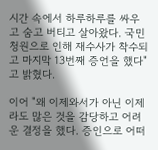시간 속에서 하루하루를 싸우고 숨고 버티고 살아왔다. 국민청원으로 인해 재수사가 착수되고 마지막 13번째 증언을 했다"고 밝혔다.

이어 "왜 이제와서가 아닌 이제라도 많은 것을 감당하고 어려운 결정을 했다. 증인으로 어떠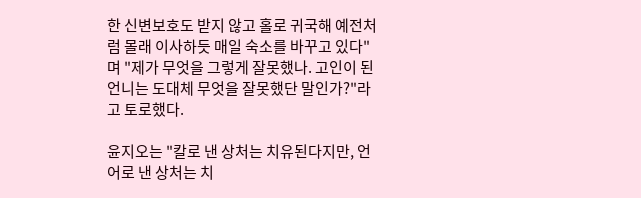한 신변보호도 받지 않고 홀로 귀국해 예전처럼 몰래 이사하듯 매일 숙소를 바꾸고 있다"며 "제가 무엇을 그렇게 잘못했나. 고인이 된 언니는 도대체 무엇을 잘못했단 말인가?"라고 토로했다.

윤지오는 "칼로 낸 상처는 치유된다지만, 언어로 낸 상처는 치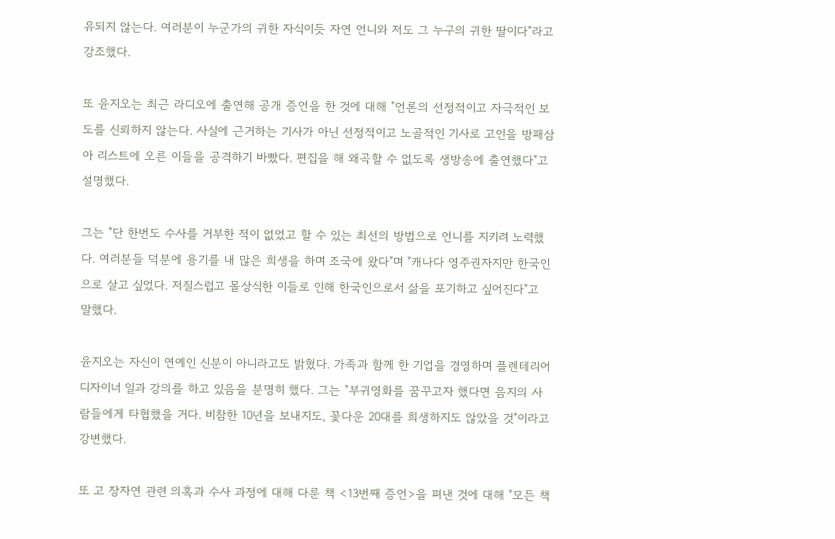유되지 않는다. 여러분이 누군가의 귀한 자식이듯 자연 언니와 저도 그 누구의 귀한 딸이다"라고 강조했다.

또 윤지오는 최근 라디오에 출연해 공개 증언을 한 것에 대해 "언론의 선정적이고 자극적인 보도를 신뢰하지 않는다. 사실에 근거하는 기사가 아닌 선정적이고 노골적인 기사로 고인을 방패삼아 리스트에 오른 이들을 공격하기 바빴다. 편집을 해 왜곡할 수 없도록 생방송에 출연했다"고 설명했다.

그는 "단 한번도 수사를 거부한 적이 없었고 할 수 있는 최선의 방법으로 언니를 지키려 노력했다. 여러분들 덕분에 용기를 내 많은 희생을 하며 조국에 왔다"며 "캐나다 영주권자지만 한국인으로 살고 싶었다. 저질스럽고 몰상식한 이들로 인해 한국인으로서 삶을 포기하고 싶어진다"고 말했다.

윤지오는 자신이 연예인 신분이 아니라고도 밝혔다. 가족과 함께 한 기업을 경영하며 플렌테리어 디자이너 일과 강의를 하고 있음을 분명히 했다. 그는 "부귀영화를 꿈꾸고자 했다면 음지의 사람들에게 타협했을 거다. 비참한 10년을 보내지도, 꽃다운 20대를 희생하지도 않았을 것"이라고 강변했다.

또 고 장자연 관련 의혹과 수사 과정에 대해 다룬 책 <13번째 증언>을 펴낸 것에 대해 "모든 책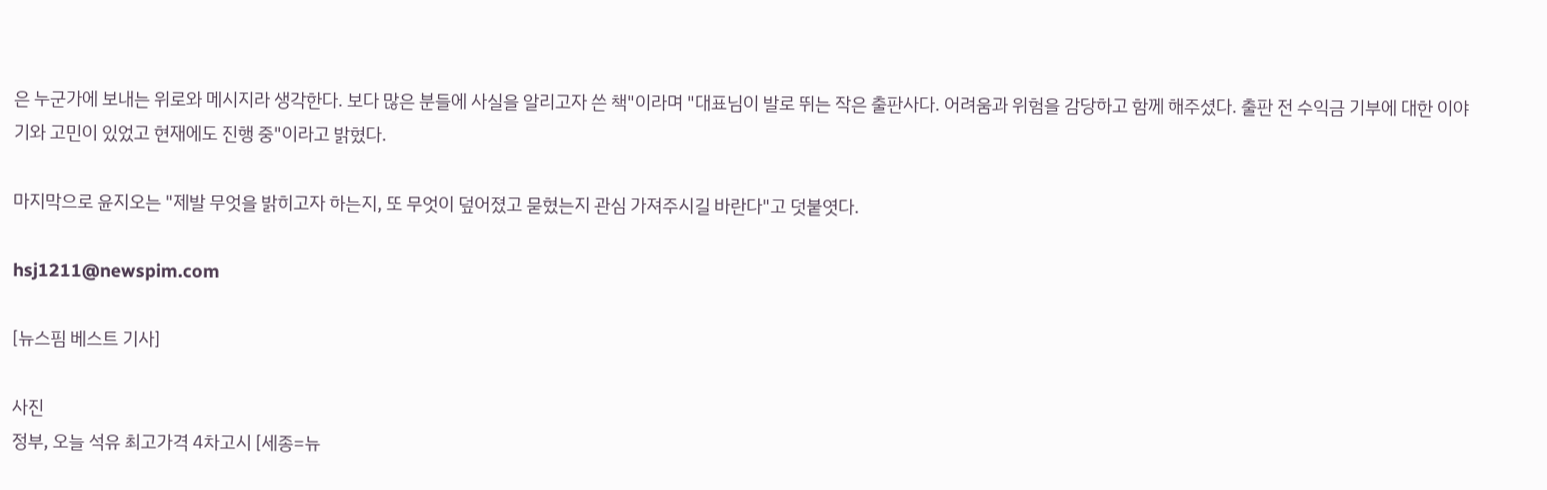은 누군가에 보내는 위로와 메시지라 생각한다. 보다 많은 분들에 사실을 알리고자 쓴 책"이라며 "대표님이 발로 뛰는 작은 출판사다. 어려움과 위험을 감당하고 함께 해주셨다. 출판 전 수익금 기부에 대한 이야기와 고민이 있었고 현재에도 진행 중"이라고 밝혔다.

마지막으로 윤지오는 "제발 무엇을 밝히고자 하는지, 또 무엇이 덮어졌고 묻혔는지 관심 가져주시길 바란다"고 덧붙엿다.

hsj1211@newspim.com

[뉴스핌 베스트 기사]

사진
정부, 오늘 석유 최고가격 4차고시 [세종=뉴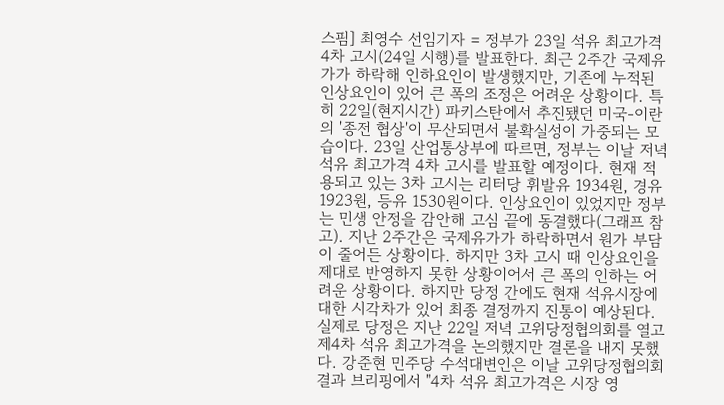스핌] 최영수 선임기자 = 정부가 23일 석유 최고가격 4차 고시(24일 시행)를 발표한다. 최근 2주간 국제유가가 하락해 인하요인이 발생했지만, 기존에 누적된 인상요인이 있어 큰 폭의 조정은 어려운 상황이다. 특히 22일(현지시간) 파키스탄에서 추진됐던 미국-이란의 '종전 협상'이 무산되면서 불확실성이 가중되는 모습이다. 23일 산업통상부에 따르면, 정부는 이날 저녁 석유 최고가격 4차 고시를 발표할 예정이다. 현재 적용되고 있는 3차 고시는 리터당 휘발유 1934원, 경유 1923원, 등유 1530원이다. 인상요인이 있었지만 정부는 민생 안정을 감안해 고심 끝에 동결했다(그래프 참고). 지난 2주간은 국제유가가 하락하면서 원가 부담이 줄어든 상황이다. 하지만 3차 고시 때 인상요인을 제대로 반영하지 못한 상황이어서 큰 폭의 인하는 어려운 상황이다. 하지만 당정 간에도 현재 석유시장에 대한 시각차가 있어 최종 결정까지 진통이 예상된다. 실제로 당정은 지난 22일 저녁 고위당정협의회를 열고 제4차 석유 최고가격을 논의했지만 결론을 내지 못했다. 강준현 민주당 수석대변인은 이날 고위당정협의회 결과 브리핑에서 "4차 석유 최고가격은 시장 영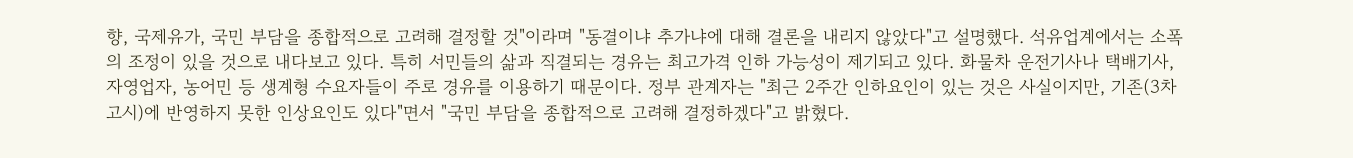향, 국제유가, 국민 부담을 종합적으로 고려해 결정할 것"이라며 "동결이냐 추가냐에 대해 결론을 내리지 않았다"고 설명했다. 석유업계에서는 소폭의 조정이 있을 것으로 내다보고 있다. 특히 서민들의 삶과 직결되는 경유는 최고가격 인하 가능성이 제기되고 있다. 화물차 운전기사나 택배기사, 자영업자, 농어민 등 생계형 수요자들이 주로 경유를 이용하기 때문이다. 정부 관계자는 "최근 2주간 인하요인이 있는 것은 사실이지만, 기존(3차 고시)에 반영하지 못한 인상요인도 있다"면서 "국민 부담을 종합적으로 고려해 결정하겠다"고 밝혔다.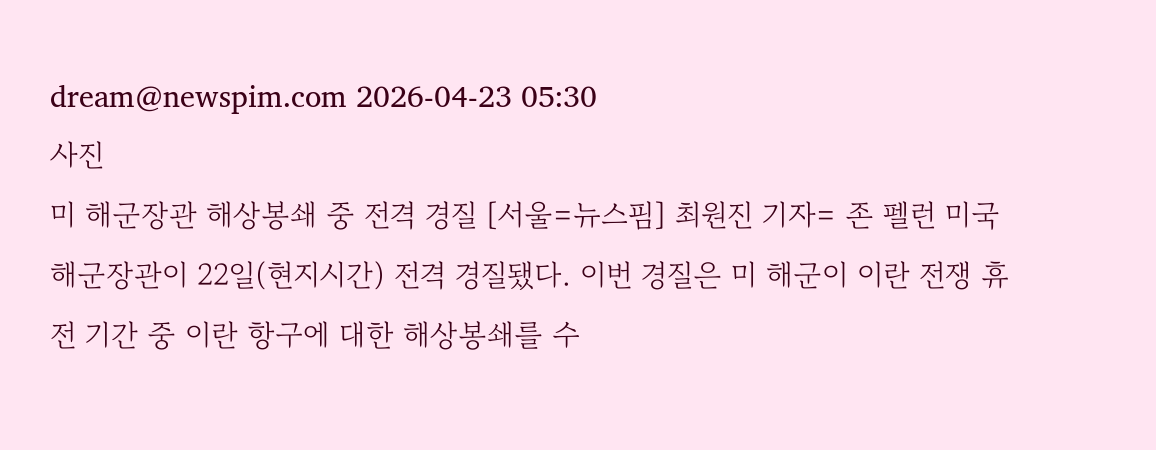dream@newspim.com 2026-04-23 05:30
사진
미 해군장관 해상봉쇄 중 전격 경질 [서울=뉴스핌] 최원진 기자= 존 펠런 미국 해군장관이 22일(현지시간) 전격 경질됐다. 이번 경질은 미 해군이 이란 전쟁 휴전 기간 중 이란 항구에 대한 해상봉쇄를 수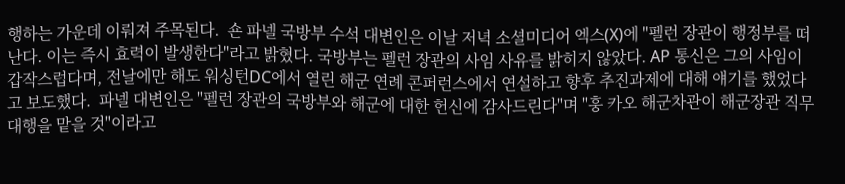행하는 가운데 이뤄져 주목된다.  숀 파넬 국방부 수석 대변인은 이날 저녁 소셜미디어 엑스(X)에 "펠런 장관이 행정부를 떠난다. 이는 즉시 효력이 발생한다"라고 밝혔다. 국방부는 펠런 장관의 사임 사유를 밝히지 않았다. AP 통신은 그의 사임이 갑작스럽다며, 전날에만 해도 워싱턴DC에서 열린 해군 연례 콘퍼런스에서 연설하고 향후 추진과제에 대해 얘기를 했었다고 보도했다.  파넬 대변인은 "펠런 장관의 국방부와 해군에 대한 헌신에 감사드린다"며 "훙 카오 해군차관이 해군장관 직무대행을 맡을 것"이라고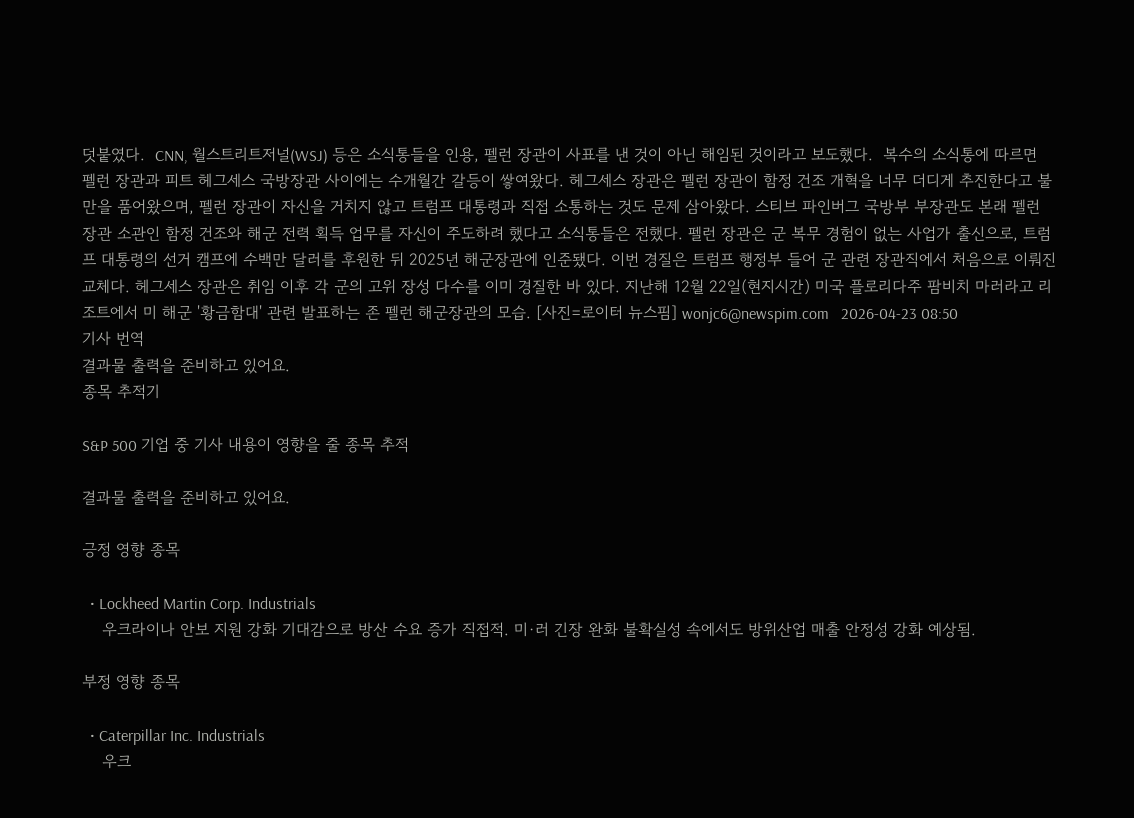덧붙였다.  CNN, 월스트리트저널(WSJ) 등은 소식통들을 인용, 펠런 장관이 사표를 낸 것이 아닌 해임된 것이라고 보도했다.  복수의 소식통에 따르면 펠런 장관과 피트 헤그세스 국방장관 사이에는 수개월간 갈등이 쌓여왔다. 헤그세스 장관은 펠런 장관이 함정 건조 개혁을 너무 더디게 추진한다고 불만을 품어왔으며, 펠런 장관이 자신을 거치지 않고 트럼프 대통령과 직접 소통하는 것도 문제 삼아왔다. 스티브 파인버그 국방부 부장관도 본래 펠런 장관 소관인 함정 건조와 해군 전력 획득 업무를 자신이 주도하려 했다고 소식통들은 전했다. 펠런 장관은 군 복무 경험이 없는 사업가 출신으로, 트럼프 대통령의 선거 캠프에 수백만 달러를 후원한 뒤 2025년 해군장관에 인준됐다. 이번 경질은 트럼프 행정부 들어 군 관련 장관직에서 처음으로 이뤄진 교체다. 헤그세스 장관은 취임 이후 각 군의 고위 장성 다수를 이미 경질한 바 있다. 지난해 12월 22일(현지시간) 미국 플로리다주 팜비치 마러라고 리조트에서 미 해군 '황금함대' 관련 발표하는 존 펠런 해군장관의 모습. [사진=로이터 뉴스핌] wonjc6@newspim.com   2026-04-23 08:50
기사 번역
결과물 출력을 준비하고 있어요.
종목 추적기

S&P 500 기업 중 기사 내용이 영향을 줄 종목 추적

결과물 출력을 준비하고 있어요.

긍정 영향 종목

  • Lockheed Martin Corp. Industrials
    우크라이나 안보 지원 강화 기대감으로 방산 수요 증가 직접적. 미·러 긴장 완화 불확실성 속에서도 방위산업 매출 안정성 강화 예상됨.

부정 영향 종목

  • Caterpillar Inc. Industrials
    우크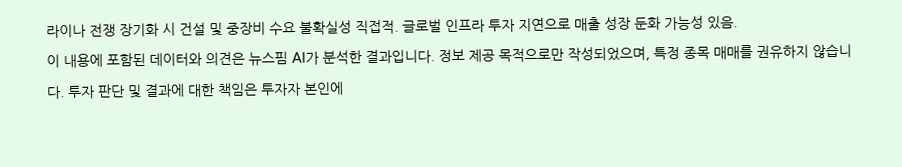라이나 전쟁 장기화 시 건설 및 중장비 수요 불확실성 직접적. 글로벌 인프라 투자 지연으로 매출 성장 둔화 가능성 있음.
이 내용에 포함된 데이터와 의견은 뉴스핌 AI가 분석한 결과입니다. 정보 제공 목적으로만 작성되었으며, 특정 종목 매매를 권유하지 않습니다. 투자 판단 및 결과에 대한 책임은 투자자 본인에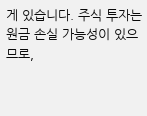게 있습니다. 주식 투자는 원금 손실 가능성이 있으므로,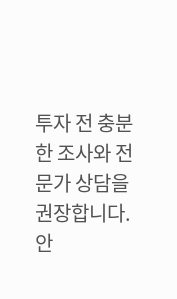투자 전 충분한 조사와 전문가 상담을 권장합니다.
안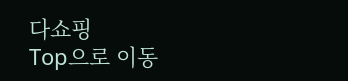다쇼핑
Top으로 이동